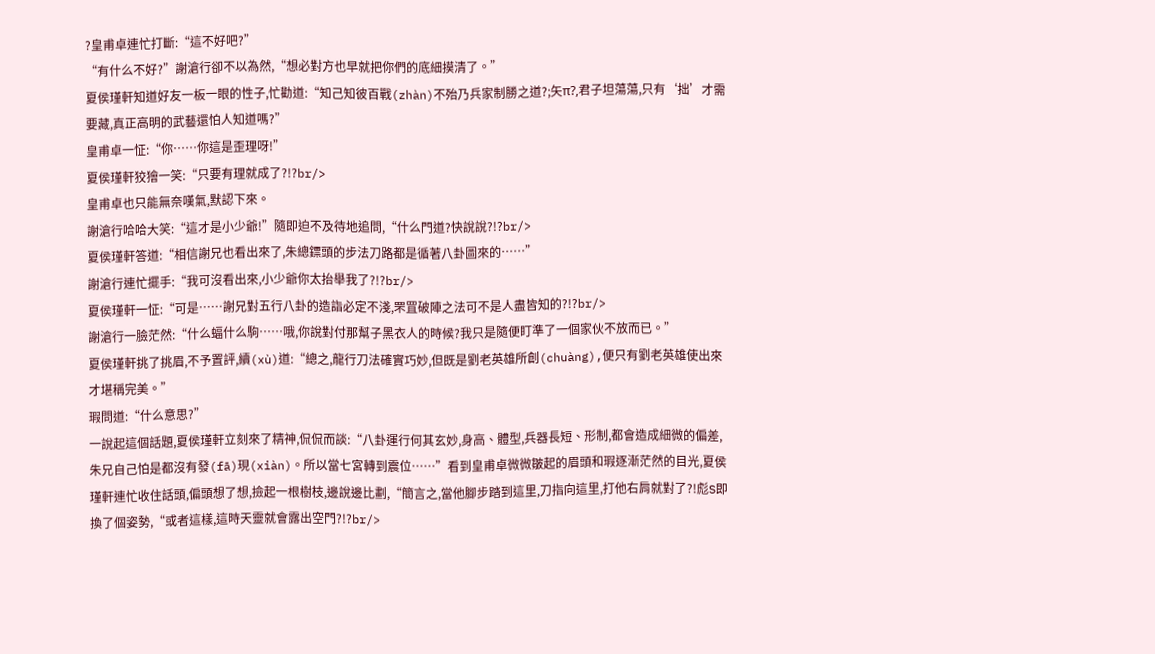?皇甫卓連忙打斷:“這不好吧?”
“有什么不好?”謝滄行卻不以為然,“想必對方也早就把你們的底細摸清了。”
夏侯瑾軒知道好友一板一眼的性子,忙勸道:“知己知彼百戰(zhàn)不殆乃兵家制勝之道?;矢π?,君子坦蕩蕩,只有‘拙’才需要藏,真正高明的武藝還怕人知道嗎?”
皇甫卓一怔:“你……你這是歪理呀!”
夏侯瑾軒狡獪一笑:“只要有理就成了?!?br/>
皇甫卓也只能無奈嘆氣,默認下來。
謝滄行哈哈大笑:“這才是小少爺!”隨即迫不及待地追問,“什么門道?快說說?!?br/>
夏侯瑾軒答道:“相信謝兄也看出來了,朱總鏢頭的步法刀路都是循著八卦圖來的……”
謝滄行連忙擺手:“我可沒看出來,小少爺你太抬舉我了?!?br/>
夏侯瑾軒一怔:“可是……謝兄對五行八卦的造詣必定不淺,罘罝破陣之法可不是人盡皆知的?!?br/>
謝滄行一臉茫然:“什么蝠什么駒……哦,你說對付那幫子黑衣人的時候?我只是隨便盯準了一個家伙不放而已。”
夏侯瑾軒挑了挑眉,不予置評,續(xù)道:“總之,龍行刀法確實巧妙,但既是劉老英雄所創(chuàng),便只有劉老英雄使出來才堪稱完美。”
瑕問道:“什么意思?”
一說起這個話題,夏侯瑾軒立刻來了精神,侃侃而談:“八卦運行何其玄妙,身高、體型,兵器長短、形制,都會造成細微的偏差,朱兄自己怕是都沒有發(fā)現(xiàn)。所以當七宮轉到震位……”看到皇甫卓微微皺起的眉頭和瑕逐漸茫然的目光,夏侯瑾軒連忙收住話頭,偏頭想了想,撿起一根樹枝,邊說邊比劃,“簡言之,當他腳步踏到這里,刀指向這里,打他右肩就對了?!彪S即換了個姿勢,“或者這樣,這時天靈就會露出空門?!?br/>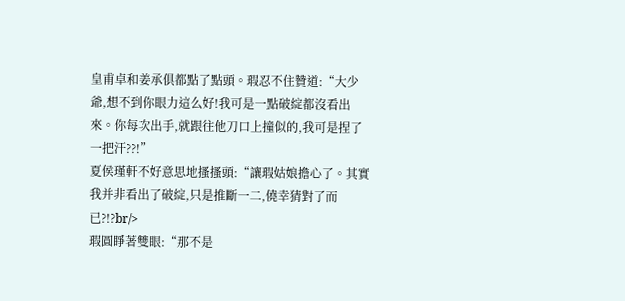皇甫卓和姜承俱都點了點頭。瑕忍不住贊道:“大少爺,想不到你眼力這么好!我可是一點破綻都沒看出來。你每次出手,就跟往他刀口上撞似的,我可是捏了一把汗??!”
夏侯瑾軒不好意思地搔搔頭:“讓瑕姑娘擔心了。其實我并非看出了破綻,只是推斷一二,僥幸猜對了而已?!?br/>
瑕圓睜著雙眼:“那不是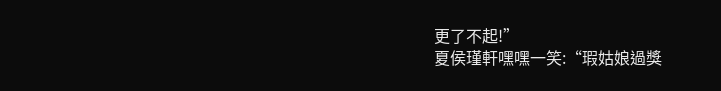更了不起!”
夏侯瑾軒嘿嘿一笑:“瑕姑娘過獎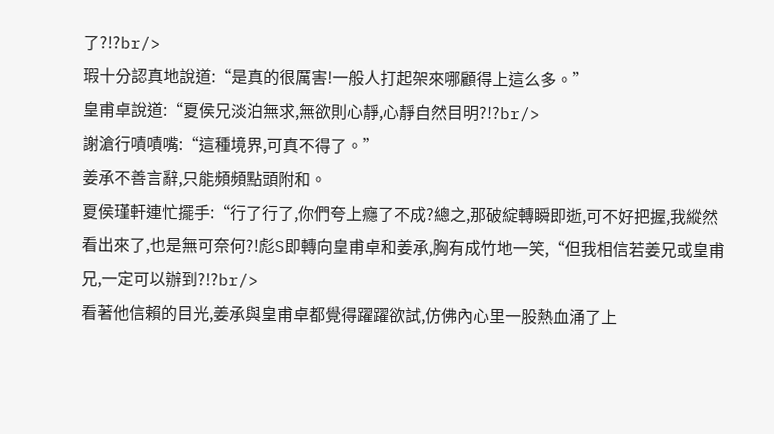了?!?br/>
瑕十分認真地說道:“是真的很厲害!一般人打起架來哪顧得上這么多。”
皇甫卓說道:“夏侯兄淡泊無求,無欲則心靜,心靜自然目明?!?br/>
謝滄行嘖嘖嘴:“這種境界,可真不得了。”
姜承不善言辭,只能頻頻點頭附和。
夏侯瑾軒連忙擺手:“行了行了,你們夸上癮了不成?總之,那破綻轉瞬即逝,可不好把握,我縱然看出來了,也是無可奈何?!彪S即轉向皇甫卓和姜承,胸有成竹地一笑,“但我相信若姜兄或皇甫兄,一定可以辦到?!?br/>
看著他信賴的目光,姜承與皇甫卓都覺得躍躍欲試,仿佛內心里一股熱血涌了上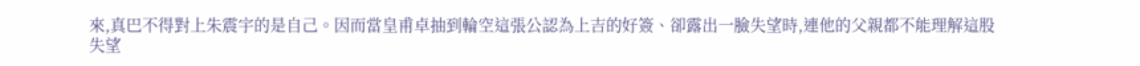來,真巴不得對上朱震宇的是自己。因而當皇甫卓抽到輪空這張公認為上吉的好簽、卻露出一臉失望時,連他的父親都不能理解這股失望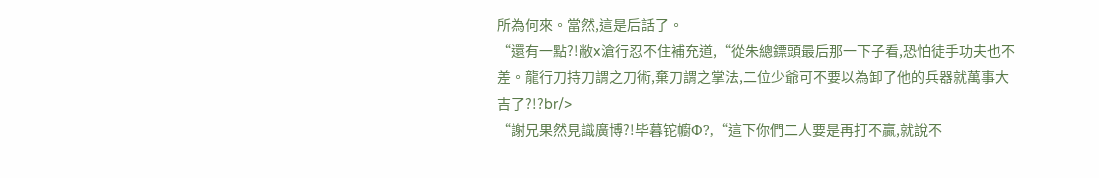所為何來。當然,這是后話了。
“還有一點?!敝x滄行忍不住補充道,“從朱總鏢頭最后那一下子看,恐怕徒手功夫也不差。龍行刀持刀謂之刀術,棄刀謂之掌法,二位少爺可不要以為卸了他的兵器就萬事大吉了?!?br/>
“謝兄果然見識廣博?!毕暮铊幮Φ?,“這下你們二人要是再打不贏,就說不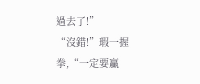過去了!”
“沒錯!”瑕一握拳,“一定要贏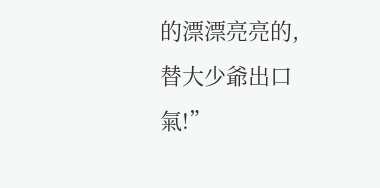的漂漂亮亮的,替大少爺出口氣!”